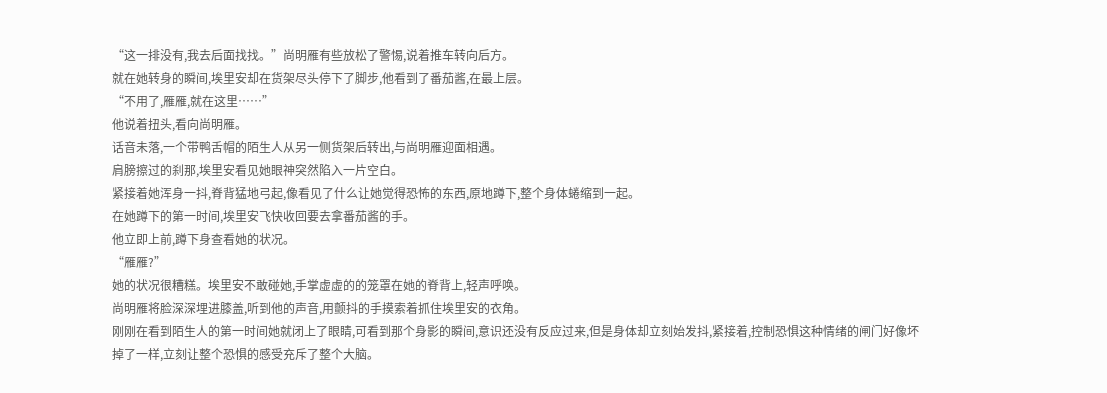“这一排没有,我去后面找找。”尚明雁有些放松了警惕,说着推车转向后方。
就在她转身的瞬间,埃里安却在货架尽头停下了脚步,他看到了番茄酱,在最上层。
“不用了,雁雁,就在这里……”
他说着扭头,看向尚明雁。
话音未落,一个带鸭舌帽的陌生人从另一侧货架后转出,与尚明雁迎面相遇。
肩膀擦过的刹那,埃里安看见她眼神突然陷入一片空白。
紧接着她浑身一抖,脊背猛地弓起,像看见了什么让她觉得恐怖的东西,原地蹲下,整个身体蜷缩到一起。
在她蹲下的第一时间,埃里安飞快收回要去拿番茄酱的手。
他立即上前,蹲下身查看她的状况。
“雁雁?”
她的状况很糟糕。埃里安不敢碰她,手掌虚虚的的笼罩在她的脊背上,轻声呼唤。
尚明雁将脸深深埋进膝盖,听到他的声音,用颤抖的手摸索着抓住埃里安的衣角。
刚刚在看到陌生人的第一时间她就闭上了眼睛,可看到那个身影的瞬间,意识还没有反应过来,但是身体却立刻始发抖,紧接着,控制恐惧这种情绪的闸门好像坏掉了一样,立刻让整个恐惧的感受充斥了整个大脑。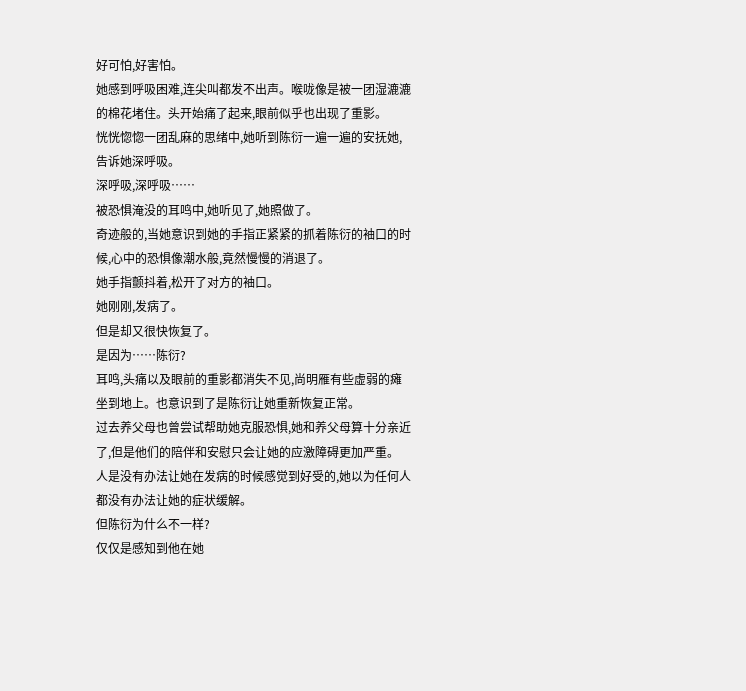好可怕,好害怕。
她感到呼吸困难,连尖叫都发不出声。喉咙像是被一团湿漉漉的棉花堵住。头开始痛了起来,眼前似乎也出现了重影。
恍恍惚惚一团乱麻的思绪中,她听到陈衍一遍一遍的安抚她,告诉她深呼吸。
深呼吸,深呼吸……
被恐惧淹没的耳鸣中,她听见了,她照做了。
奇迹般的,当她意识到她的手指正紧紧的抓着陈衍的袖口的时候,心中的恐惧像潮水般,竟然慢慢的消退了。
她手指颤抖着,松开了对方的袖口。
她刚刚,发病了。
但是却又很快恢复了。
是因为……陈衍?
耳鸣,头痛以及眼前的重影都消失不见,尚明雁有些虚弱的瘫坐到地上。也意识到了是陈衍让她重新恢复正常。
过去养父母也曾尝试帮助她克服恐惧,她和养父母算十分亲近了,但是他们的陪伴和安慰只会让她的应激障碍更加严重。
人是没有办法让她在发病的时候感觉到好受的,她以为任何人都没有办法让她的症状缓解。
但陈衍为什么不一样?
仅仅是感知到他在她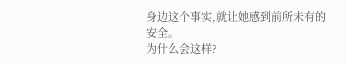身边这个事实,就让她感到前所未有的安全。
为什么会这样?